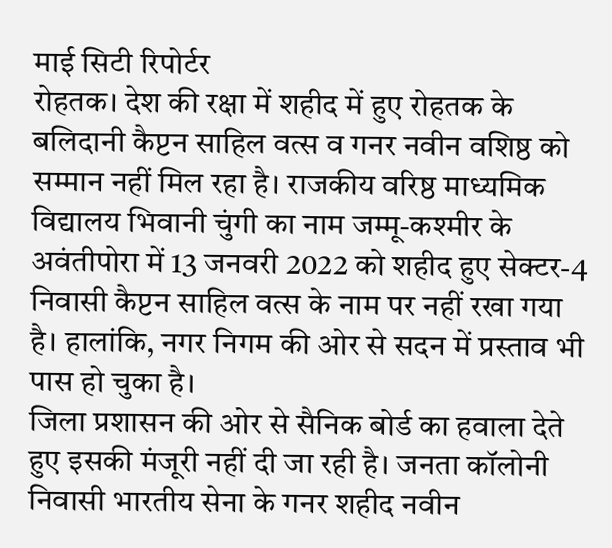माई सिटी रिपोर्टर
रोहतक। देश की रक्षा में शहीद में हुए रोहतक के बलिदानी कैप्टन साहिल वत्स व गनर नवीन वशिष्ठ को सम्मान नहीं मिल रहा है। राजकीय वरिष्ठ माध्यमिक विद्यालय भिवानी चुंगी का नाम जम्मू-कश्मीर के अवंतीपोरा में 13 जनवरी 2022 को शहीद हुए सेक्टर-4 निवासी कैप्टन साहिल वत्स के नाम पर नहीं रखा गया है। हालांकि, नगर निगम की ओर से सदन में प्रस्ताव भी पास हो चुका है।
जिला प्रशासन की ओर से सैनिक बोर्ड का हवाला देते हुए इसकी मंजूरी नहीं दी जा रही है। जनता कॉलोनी निवासी भारतीय सेना के गनर शहीद नवीन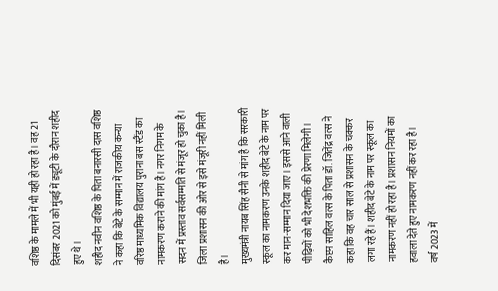वशिष्ठ के मामले में भी यही हो रहा है। वह 21 दिसंबर 2021 को मुंबई में ड्यूटी के दौरान शहीद हुए थे।
शहीद नवीन वशिष्ठ के पिता बनारसी दास वशिष्ठ ने कहा कि बेटे के सम्मान में राजकीय कन्या वरिष्ठ माध्यमिक विद्यालय पुराना बस स्टैंड का नामकरण कराने की मांग है। नगर निगम के सदन में प्रस्ताव सर्वसम्मति से मंजूर हो चुका है। जिला प्रशासन की ओर से इसे मंजूरी नहीं मिली है।
मुख्यमंत्री नायब सिंह सैनी से मांग है कि सरकारी स्कूल का नामकरण उनके शहीद बेटे के नाम पर कर मान-सम्मान दिया जाए। इससे आने वाली पीढ़ियों को भी देशभक्ति की प्रेरणा मिलेगी।
कैप्टन साहिल वत्स के पिता डॉ. जितेंद्र वत्स ने कहा कि वह चार साल से प्रशासन के चक्कर लगा रहे हैं। शहीद बेटे के नाम पर स्कूल का नामकरण नहीं हो रहा है। प्रशासन नियमों का हवाला देते हुए नामकरण नहीं कर रहा है।
वर्ष 2023 में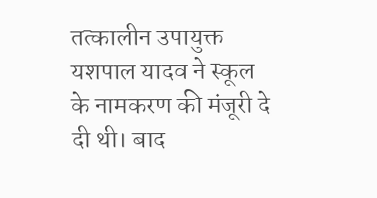तत्कालीन उपायुक्त यशपाल यादव ने स्कूल के नामकरण की मंजूरी दे दी थी। बाद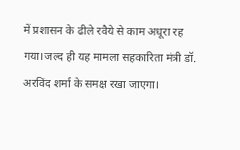में प्रशासन के ढीले रवैये से काम अधूरा रह गया।जल्द ही यह मामला सहकारिता मंत्री डॉ. अरविंद शर्मा के समक्ष रखा जाएगा।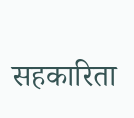सहकारिता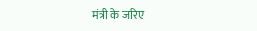मंत्री के जरिए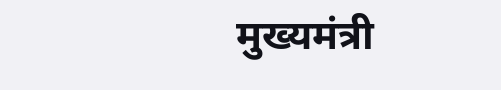मुख्यमंत्री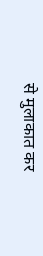से मुलाकात कर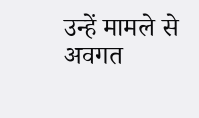उन्हें मामले से अवगत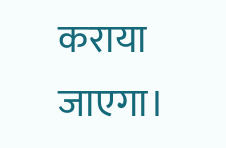कराया जाएगा।